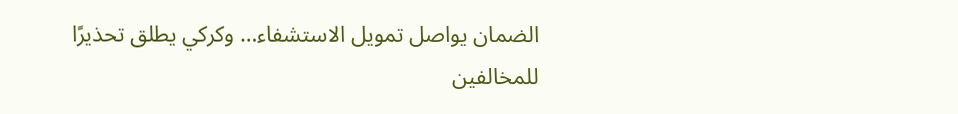الضمان يواصل تمويل الاستشفاء… وكركي يطلق تحذيرًا للمخالفين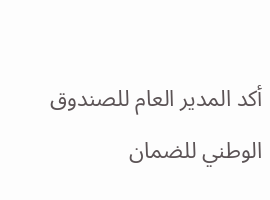أكد المدير العام للصندوق الوطني للضمان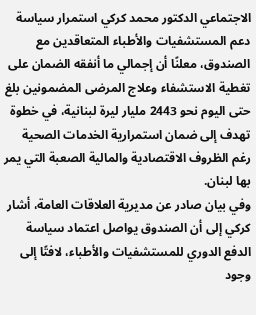الاجتماعي الدكتور محمد كركي استمرار سياسة دعم المستشفيات والأطباء المتعاقدين مع الصندوق، معلنًا أن إجمالي ما أنفقه الضمان على تغطية الاستشفاء وعلاج المرضى المضمونين بلغ حتى اليوم نحو 2443 مليار ليرة لبنانية، في خطوة تهدف إلى ضمان استمرارية الخدمات الصحية رغم الظروف الاقتصادية والمالية الصعبة التي يمر بها لبنان.
وفي بيان صادر عن مديرية العلاقات العامة، أشار كركي إلى أن الصندوق يواصل اعتماد سياسة الدفع الدوري للمستشفيات والأطباء، لافتًا إلى وجود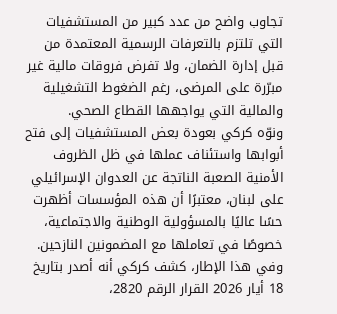تجاوب واضح من عدد كبير من المستشفيات التي تلتزم بالتعرفات الرسمية المعتمدة من قبل إدارة الضمان، ولا تفرض فروقات مالية غير مبرّرة على المرضى، رغم الضغوط التشغيلية والمالية التي يواجهها القطاع الصحي.
ونوّه كركي بعودة بعض المستشفيات إلى فتح أبوابها واستئناف عملها في ظل الظروف الأمنية الصعبة الناتجة عن العدوان الإسرائيلي على لبنان، معتبرًا أن هذه المؤسسات أظهرت حسًا عاليًا بالمسؤولية الوطنية والاجتماعية، خصوصًا في تعاملها مع المضمونين النازحين.
وفي هذا الإطار، كشف كركي أنه أصدر بتاريخ 18 أيار 2026 القرار الرقم 2820،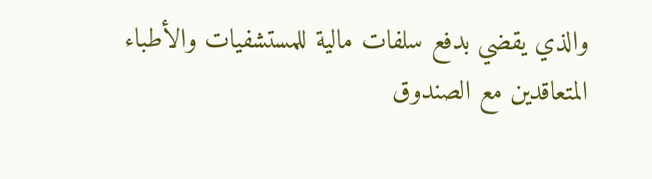والذي يقضي بدفع سلفات مالية للمستشفيات والأطباء المتعاقدين مع الصندوق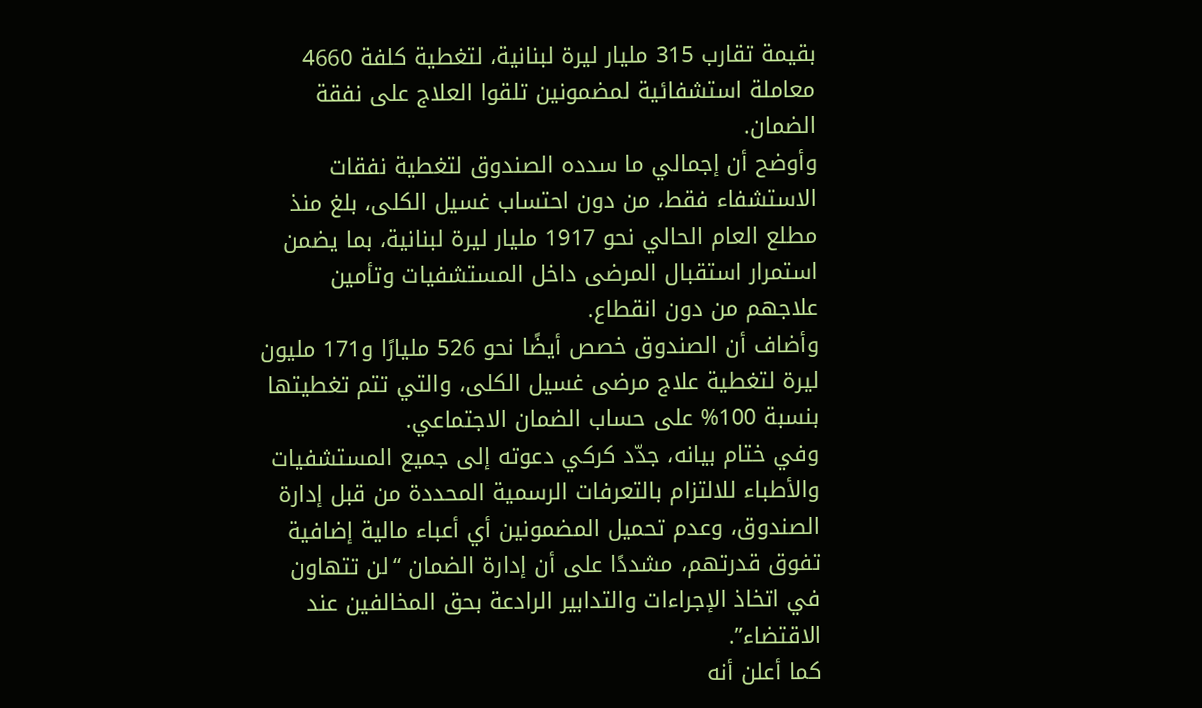بقيمة تقارب 315 مليار ليرة لبنانية، لتغطية كلفة 4660 معاملة استشفائية لمضمونين تلقوا العلاج على نفقة الضمان.
وأوضح أن إجمالي ما سدده الصندوق لتغطية نفقات الاستشفاء فقط، من دون احتساب غسيل الكلى، بلغ منذ مطلع العام الحالي نحو 1917 مليار ليرة لبنانية، بما يضمن استمرار استقبال المرضى داخل المستشفيات وتأمين علاجهم من دون انقطاع.
وأضاف أن الصندوق خصص أيضًا نحو 526 مليارًا و171 مليون ليرة لتغطية علاج مرضى غسيل الكلى، والتي تتم تغطيتها بنسبة 100% على حساب الضمان الاجتماعي.
وفي ختام بيانه، جدّد كركي دعوته إلى جميع المستشفيات والأطباء للالتزام بالتعرفات الرسمية المحددة من قبل إدارة الصندوق، وعدم تحميل المضمونين أي أعباء مالية إضافية تفوق قدرتهم، مشددًا على أن إدارة الضمان “لن تتهاون في اتخاذ الإجراءات والتدابير الرادعة بحق المخالفين عند الاقتضاء”.
كما أعلن أنه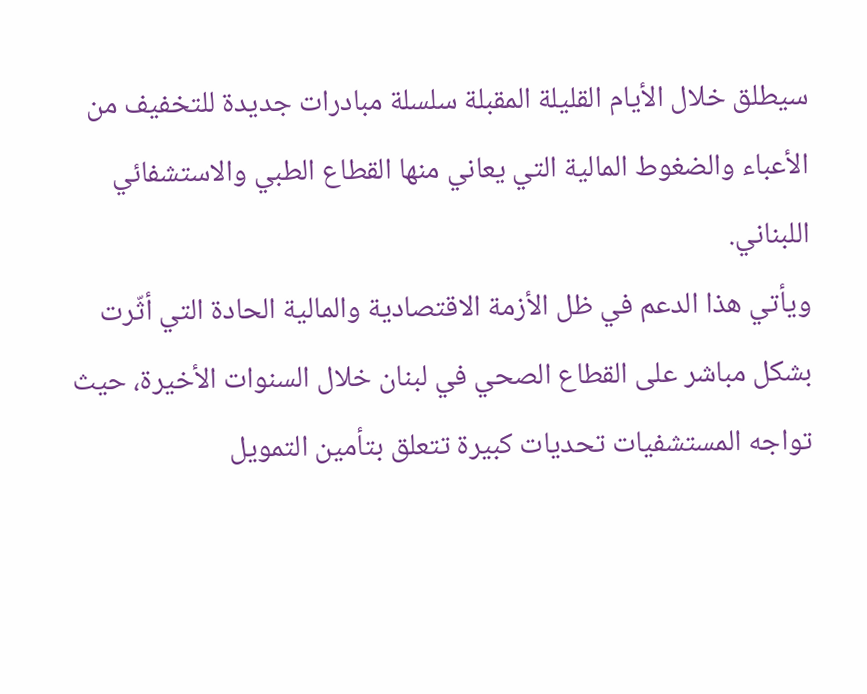سيطلق خلال الأيام القليلة المقبلة سلسلة مبادرات جديدة للتخفيف من الأعباء والضغوط المالية التي يعاني منها القطاع الطبي والاستشفائي اللبناني.
ويأتي هذا الدعم في ظل الأزمة الاقتصادية والمالية الحادة التي أثّرت بشكل مباشر على القطاع الصحي في لبنان خلال السنوات الأخيرة، حيث تواجه المستشفيات تحديات كبيرة تتعلق بتأمين التمويل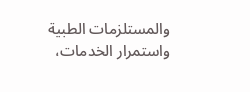والمستلزمات الطبية واستمرار الخدمات،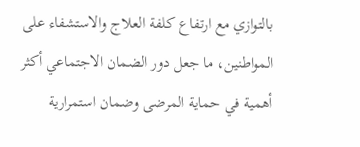بالتوازي مع ارتفاع كلفة العلاج والاستشفاء على المواطنين، ما جعل دور الضمان الاجتماعي أكثر أهمية في حماية المرضى وضمان استمرارية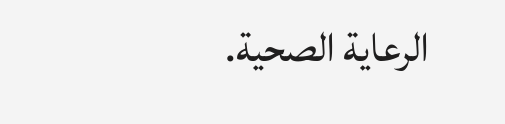الرعاية الصحية.